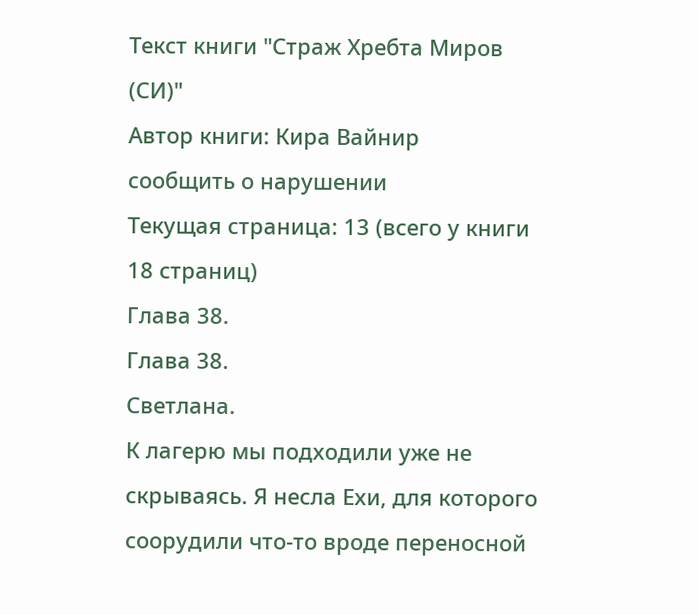Текст книги "Страж Хребта Миров (СИ)"
Автор книги: Кира Вайнир
сообщить о нарушении
Текущая страница: 13 (всего у книги 18 страниц)
Глава 38.
Глава 38.
Светлана.
К лагерю мы подходили уже не скрываясь. Я несла Ехи, для которого соорудили что-то вроде переносной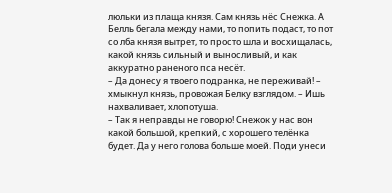люльки из плаща князя. Сам князь нёс Снежка. А Белль бегала между нами, то попить подаст, то пот со лба князя вытрет, то просто шла и восхищалась, какой князь сильный и выносливый, и как аккуратно раненого пса несёт.
– Да донесу я твоего подранка, не переживай! – хмыкнул князь, провожая Белку взглядом. – Ишь нахваливает, хлопотуша.
– Так я неправды не говорю! Снежок у нас вон какой большой, крепкий, с хорошего телёнка будет. Да у него голова больше моей. Поди унеси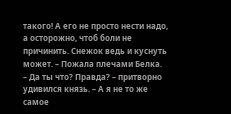такого! А его не просто нести надо, а осторожно, чтоб боли не причинить. Снежок ведь и куснуть может. – Пожала плечами Белка.
– Да ты что? Правда? – притворно удивился князь. – А я не то же самое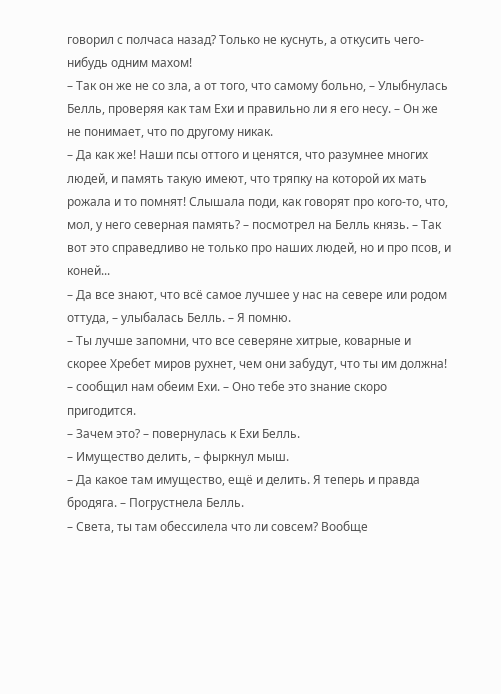говорил с полчаса назад? Только не куснуть, а откусить чего-нибудь одним махом!
– Так он же не со зла, а от того, что самому больно, – Улыбнулась Белль, проверяя как там Ехи и правильно ли я его несу. – Он же не понимает, что по другому никак.
– Да как же! Наши псы оттого и ценятся, что разумнее многих людей, и память такую имеют, что тряпку на которой их мать рожала и то помнят! Слышала поди, как говорят про кого-то, что, мол, у него северная память? – посмотрел на Белль князь. – Так вот это справедливо не только про наших людей, но и про псов, и коней...
– Да все знают, что всё самое лучшее у нас на севере или родом оттуда, – улыбалась Белль. – Я помню.
– Ты лучше запомни, что все северяне хитрые, коварные и скорее Хребет миров рухнет, чем они забудут, что ты им должна! – сообщил нам обеим Ехи. – Оно тебе это знание скоро пригодится.
– Зачем это? – повернулась к Ехи Белль.
– Имущество делить, – фыркнул мыш.
– Да какое там имущество, ещё и делить. Я теперь и правда бродяга. – Погрустнела Белль.
– Света, ты там обессилела что ли совсем? Вообще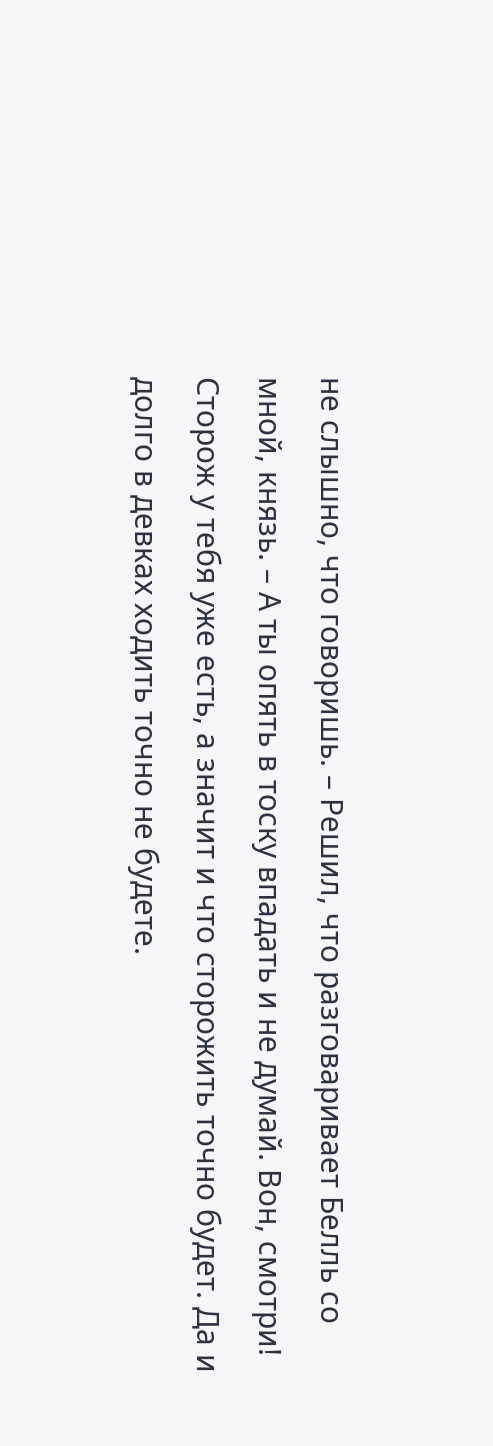не слышно, что говоришь. – Решил, что разговаривает Белль со мной, князь. – А ты опять в тоску впадать и не думай. Вон, смотри! Сторож у тебя уже есть, а значит и что сторожить точно будет. Да и долго в девках ходить точно не будете.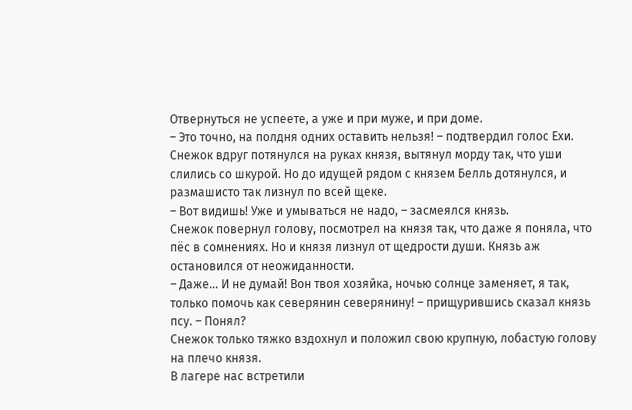Отвернуться не успеете, а уже и при муже, и при доме.
– Это точно, на полдня одних оставить нельзя! – подтвердил голос Ехи.
Снежок вдруг потянулся на руках князя, вытянул морду так, что уши слились со шкурой. Но до идущей рядом с князем Белль дотянулся, и размашисто так лизнул по всей щеке.
– Вот видишь! Уже и умываться не надо, – засмеялся князь.
Снежок повернул голову, посмотрел на князя так, что даже я поняла, что пёс в сомнениях. Но и князя лизнул от щедрости души. Князь аж остановился от неожиданности.
– Даже... И не думай! Вон твоя хозяйка, ночью солнце заменяет, я так, только помочь как северянин северянину! – прищурившись сказал князь псу. – Понял?
Снежок только тяжко вздохнул и положил свою крупную, лобастую голову на плечо князя.
В лагере нас встретили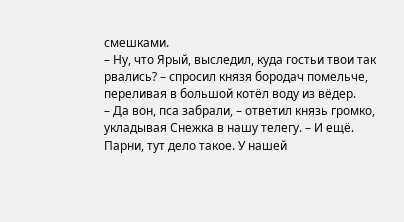смешками.
– Ну, что Ярый, выследил, куда гостьи твои так рвались? – спросил князя бородач помельче, переливая в большой котёл воду из вёдер.
– Да вон, пса забрали, – ответил князь громко, укладывая Снежка в нашу телегу. – И ещё. Парни, тут дело такое. У нашей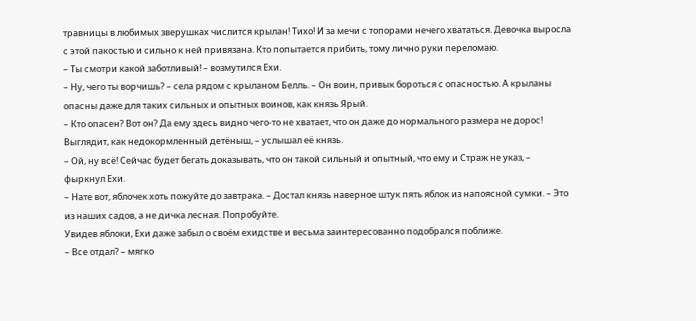травницы в любимых зверушках числится крылан! Тихо! И за мечи с топорами нечего хвататься. Девочка выросла с этой пакостью и сильно к ней привязана. Кто попытается прибить, тому лично руки переломаю.
– Ты смотри какой заботливый! – возмутился Ехи.
– Ну, чего ты ворчишь? – села рядом с крыланом Белль. – Он воин, привык бороться с опасностью. А крыланы опасны даже для таких сильных и опытных воинов, как князь Ярый.
– Кто опасен? Вот он? Да ему здесь видно чего-то не хватает, что он даже до нормального размера не дорос! Выглядит, как недокормленный детёныш, – услышал её князь.
– Ой, ну всё! Сейчас будет бегать доказывать, что он такой сильный и опытный, что ему и Страж не указ, – фыркнул Ехи.
– Нате вот, яблочек хоть пожуйте до завтрака. – Достал князь наверное штук пять яблок из напоясной сумки. – Это из наших садов, а не дичка лесная. Попробуйте.
Увидев яблоки, Ехи даже забыл о своём ехидстве и весьма заинтересованно подобрался поближе.
– Все отдал? – мягко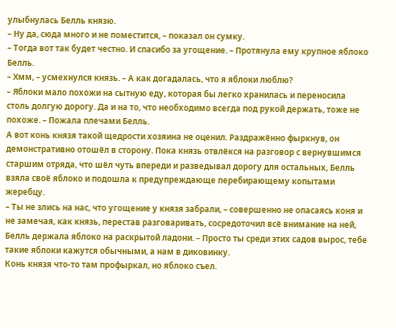улыбнулась Белль князю.
– Ну да, сюда много и не поместится, – показал он сумку.
– Тогда вот так будет честно. И спасибо за угощение. – Протянула ему крупное яблоко Белль.
– Хмм, – усмехнулся князь. – А как догадалась, что я яблоки люблю?
– Яблоки мало похожи на сытную еду, которая бы легко хранилась и переносила столь долгую дорогу. Да и на то, что необходимо всегда под рукой держать, тоже не похоже. – Пожала плечами Белль.
А вот конь князя такой щедрости хозяина не оценил. Раздражённо фыркнув, он демонстративно отошёл в сторону. Пока князь отвлёкся на разговор с вернувшимся старшим отряда, что шёл чуть впереди и разведывал дорогу для остальных, Белль взяла своё яблоко и подошла к предупреждающе перебирающему копытами жеребцу.
– Ты не злись на нас, что угощение у князя забрали, – совершенно не опасаясь коня и не замечая, как князь, перестав разговаривать, сосредоточил всё внимание на ней, Белль держала яблоко на раскрытой ладони. – Просто ты среди этих садов вырос, тебе такие яблоки кажутся обычными, а нам в диковинку.
Конь князя что-то там профыркал, но яблоко съел.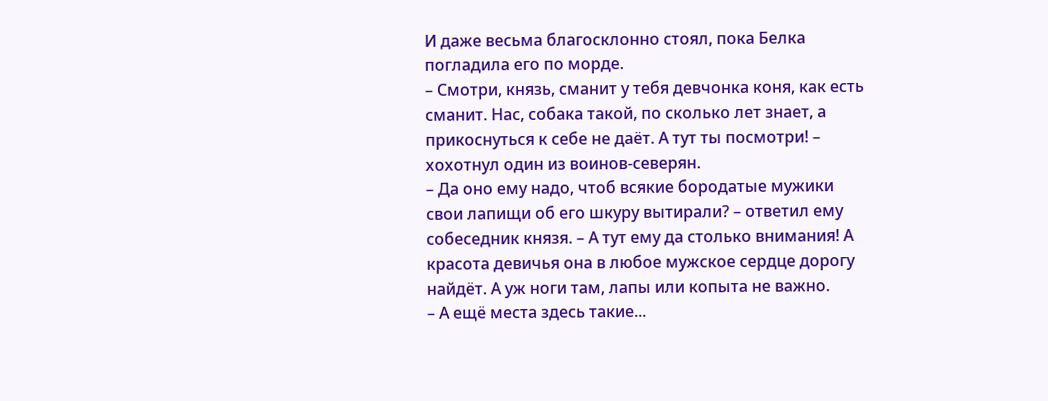И даже весьма благосклонно стоял, пока Белка погладила его по морде.
– Смотри, князь, сманит у тебя девчонка коня, как есть сманит. Нас, собака такой, по сколько лет знает, а прикоснуться к себе не даёт. А тут ты посмотри! – хохотнул один из воинов-северян.
– Да оно ему надо, чтоб всякие бородатые мужики свои лапищи об его шкуру вытирали? – ответил ему собеседник князя. – А тут ему да столько внимания! А красота девичья она в любое мужское сердце дорогу найдёт. А уж ноги там, лапы или копыта не важно.
– А ещё места здесь такие...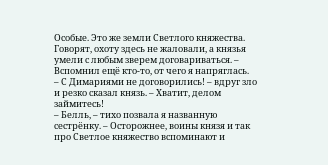Особые. Это же земли Светлого княжества. Говорят, охоту здесь не жаловали, а князья умели с любым зверем договариваться. – Вспомнил ещё кто-то, от чего я напряглась.
– С Димариями не договорились! – вдруг зло и резко сказал князь. – Хватит, делом займитесь!
– Белль, – тихо позвала я названную сестрёнку. – Осторожнее, воины князя и так про Светлое княжество вспоминают и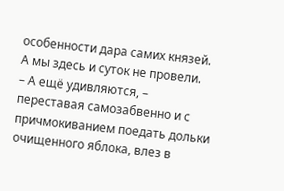особенности дара самих князей. А мы здесь и суток не провели.
– А ещё удивляются, – переставая самозабвенно и с причмокиванием поедать дольки очищенного яблока, влез в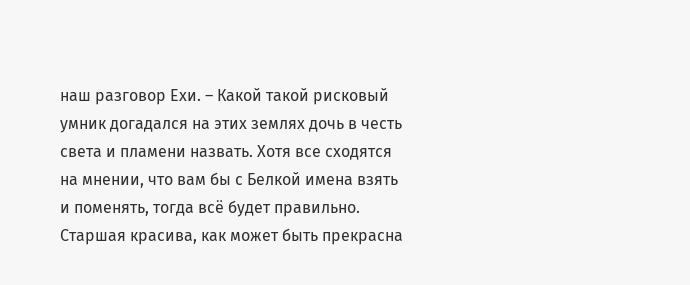наш разговор Ехи. – Какой такой рисковый умник догадался на этих землях дочь в честь света и пламени назвать. Хотя все сходятся на мнении, что вам бы с Белкой имена взять и поменять, тогда всё будет правильно. Старшая красива, как может быть прекрасна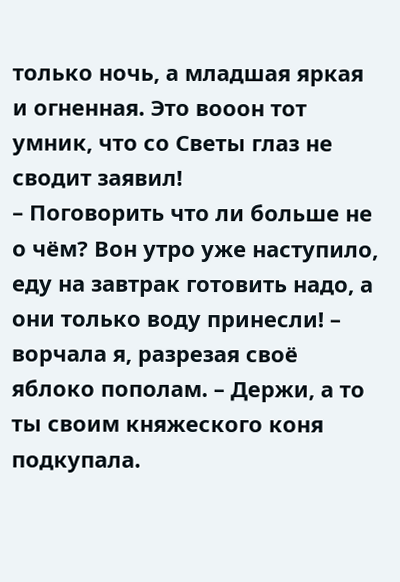только ночь, а младшая яркая и огненная. Это вооон тот умник, что со Светы глаз не сводит заявил!
– Поговорить что ли больше не о чём? Вон утро уже наступило, еду на завтрак готовить надо, а они только воду принесли! – ворчала я, разрезая своё яблоко пополам. – Держи, а то ты своим княжеского коня подкупала.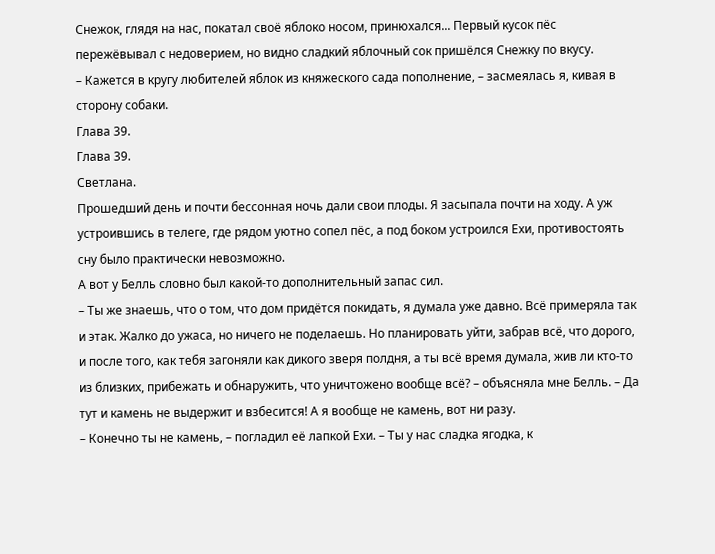Снежок, глядя на нас, покатал своё яблоко носом, принюхался... Первый кусок пёс пережëвывал с недоверием, но видно сладкий яблочный сок пришёлся Снежку по вкусу.
– Кажется в кругу любителей яблок из княжеского сада пополнение, – засмеялась я, кивая в сторону собаки.
Глава 39.
Глава 39.
Светлана.
Прошедший день и почти бессонная ночь дали свои плоды. Я засыпала почти на ходу. А уж устроившись в телеге, где рядом уютно сопел пёс, а под боком устроился Ехи, противостоять сну было практически невозможно.
А вот у Белль словно был какой-то дополнительный запас сил.
– Ты же знаешь, что о том, что дом придётся покидать, я думала уже давно. Всё примеряла так и этак. Жалко до ужаса, но ничего не поделаешь. Но планировать уйти, забрав всё, что дорого, и после того, как тебя загоняли как дикого зверя полдня, а ты всё время думала, жив ли кто-то из близких, прибежать и обнаружить, что уничтожено вообще всё? – объясняла мне Белль. – Да тут и камень не выдержит и взбесится! А я вообще не камень, вот ни разу.
– Конечно ты не камень, – погладил её лапкой Ехи. – Ты у нас сладка ягодка, к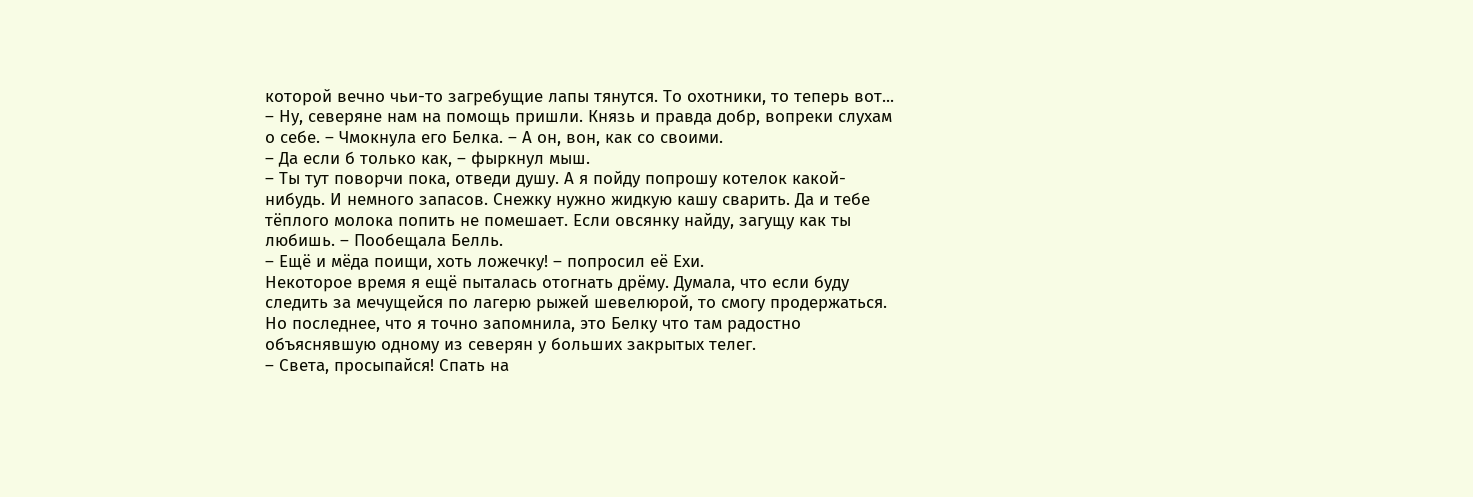которой вечно чьи-то загребущие лапы тянутся. То охотники, то теперь вот...
– Ну, северяне нам на помощь пришли. Князь и правда добр, вопреки слухам о себе. – Чмокнула его Белка. – А он, вон, как со своими.
– Да если б только как, – фыркнул мыш.
– Ты тут поворчи пока, отведи душу. А я пойду попрошу котелок какой-нибудь. И немного запасов. Снежку нужно жидкую кашу сварить. Да и тебе тëплого молока попить не помешает. Если овсянку найду, загущу как ты любишь. – Пообещала Белль.
– Ещё и мёда поищи, хоть ложечку! – попросил её Ехи.
Некоторое время я ещё пыталась отогнать дрëму. Думала, что если буду следить за мечущейся по лагерю рыжей шевелюрой, то смогу продержаться. Но последнее, что я точно запомнила, это Белку что там радостно объяснявшую одному из северян у больших закрытых телег.
– Света, просыпайся! Спать на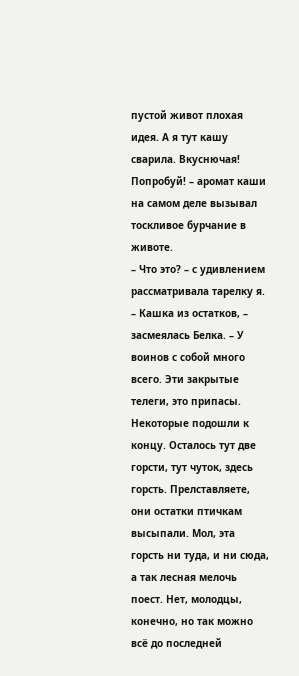пустой живот плохая идея. А я тут кашу сварила. Вкуснючая! Попробуй! – аромат каши на самом деле вызывал тоскливое бурчание в животе.
– Что это? – с удивлением рассматривала тарелку я.
– Кашка из остатков, – засмеялась Белка. – У воинов с собой много всего. Эти закрытые телеги, это припасы. Некоторые подошли к концу. Осталось тут две горсти, тут чуток, здесь горсть. Прелставляете, они остатки птичкам высыпали. Мол, эта горсть ни туда, и ни сюда, а так лесная мелочь поест. Нет, молодцы, конечно, но так можно всё до последней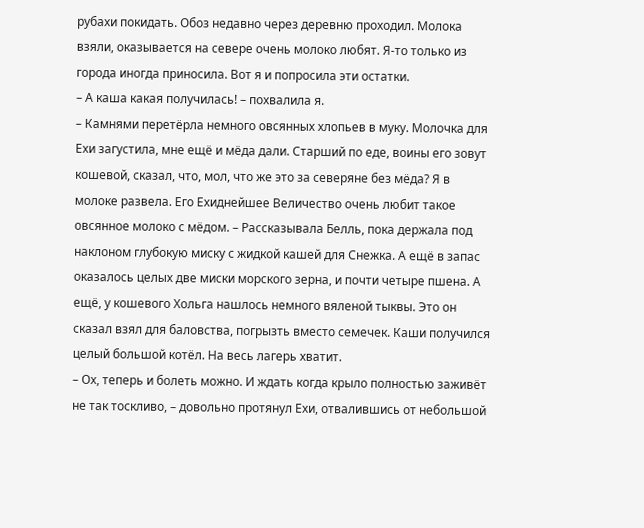рубахи покидать. Обоз недавно через деревню проходил. Молока взяли, оказывается на севере очень молоко любят. Я-то только из города иногда приносила. Вот я и попросила эти остатки.
– А каша какая получилась! – похвалила я.
– Камнями перетëрла немного овсянных хлопьев в муку. Молочка для Ехи загустила, мне ещё и мёда дали. Старший по еде, воины его зовут кошевой, сказал, что, мол, что же это за северяне без мëда? Я в молоке развела. Его Ехиднейшее Величество очень любит такое овсянное молоко с мёдом. – Рассказывала Белль, пока держала под наклоном глубокую миску с жидкой кашей для Снежка. А ещё в запас оказалось целых две миски морского зерна, и почти четыре пшена. А ещё, у кошевого Хольга нашлось немного вяленой тыквы. Это он сказал взял для баловства, погрызть вместо семечек. Каши получился целый большой котёл. На весь лагерь хватит.
– Ох, теперь и болеть можно. И ждать когда крыло полностью заживёт не так тоскливо, – довольно протянул Ехи, отвалившись от небольшой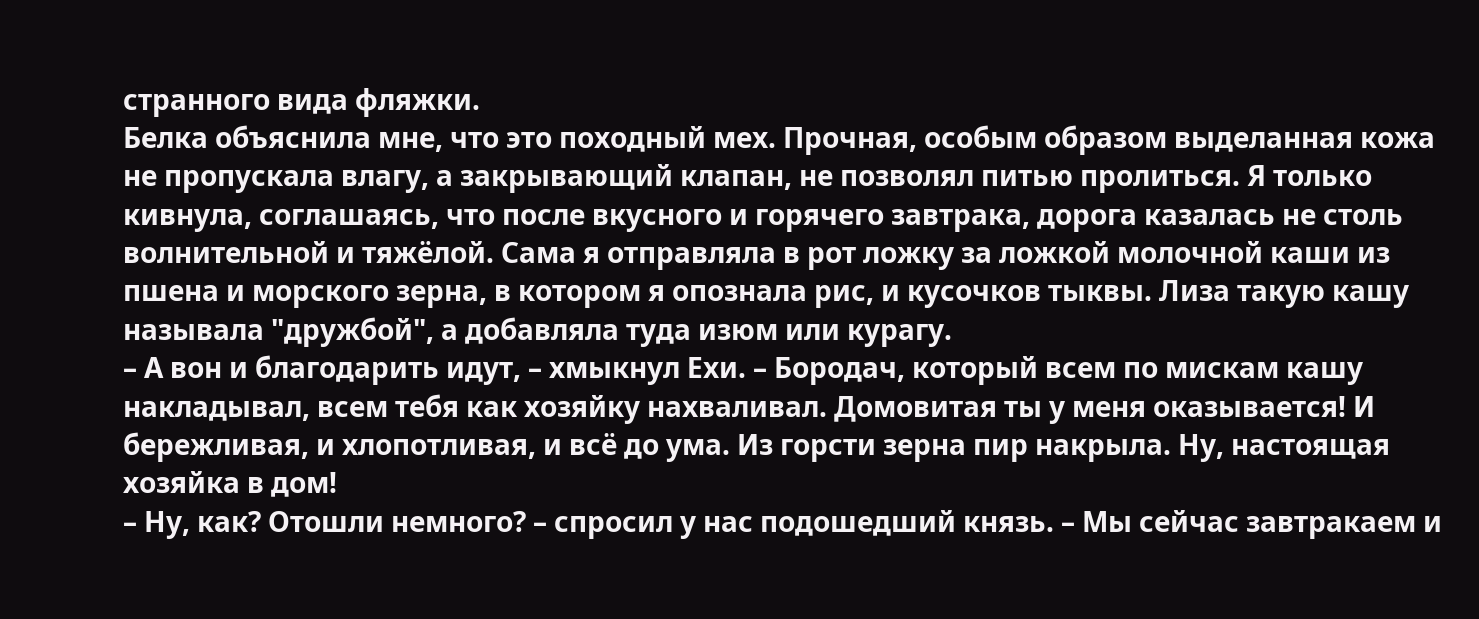странного вида фляжки.
Белка объяснила мне, что это походный мех. Прочная, особым образом выделанная кожа не пропускала влагу, а закрывающий клапан, не позволял питью пролиться. Я только кивнула, соглашаясь, что после вкусного и горячего завтрака, дорога казалась не столь волнительной и тяжёлой. Сама я отправляла в рот ложку за ложкой молочной каши из пшена и морского зерна, в котором я опознала рис, и кусочков тыквы. Лиза такую кашу называла "дружбой", а добавляла туда изюм или курагу.
– А вон и благодарить идут, – хмыкнул Ехи. – Бородач, который всем по мискам кашу накладывал, всем тебя как хозяйку нахваливал. Домовитая ты у меня оказывается! И бережливая, и хлопотливая, и всё до ума. Из горсти зерна пир накрыла. Ну, настоящая хозяйка в дом!
– Ну, как? Отошли немного? – спросил у нас подошедший князь. – Мы сейчас завтракаем и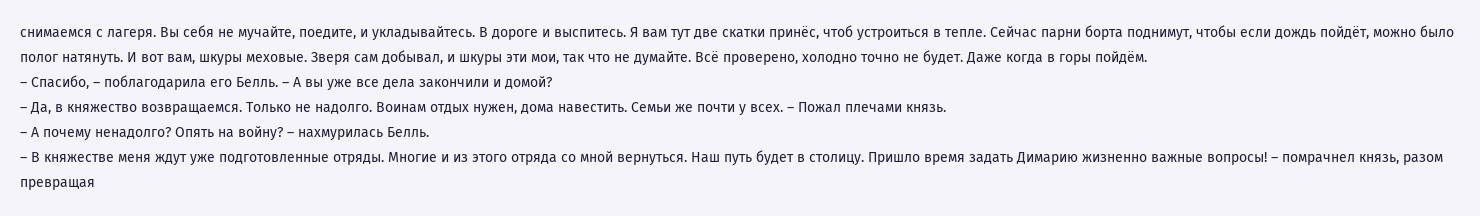снимаемся с лагеря. Вы себя не мучайте, поедите, и укладывайтесь. В дороге и выспитесь. Я вам тут две скатки принёс, чтоб устроиться в тепле. Сейчас парни борта поднимут, чтобы если дождь пойдёт, можно было полог натянуть. И вот вам, шкуры меховые. Зверя сам добывал, и шкуры эти мои, так что не думайте. Всё проверено, холодно точно не будет. Даже когда в горы пойдём.
– Спасибо, – поблагодарила его Белль. – А вы уже все дела закончили и домой?
– Да, в княжество возвращаемся. Только не надолго. Воинам отдых нужен, дома навестить. Семьи же почти у всех. – Пожал плечами князь.
– А почему ненадолго? Опять на войну? – нахмурилась Белль.
– В княжестве меня ждут уже подготовленные отряды. Многие и из этого отряда со мной вернуться. Наш путь будет в столицу. Пришло время задать Димарию жизненно важные вопросы! – помрачнел князь, разом превращая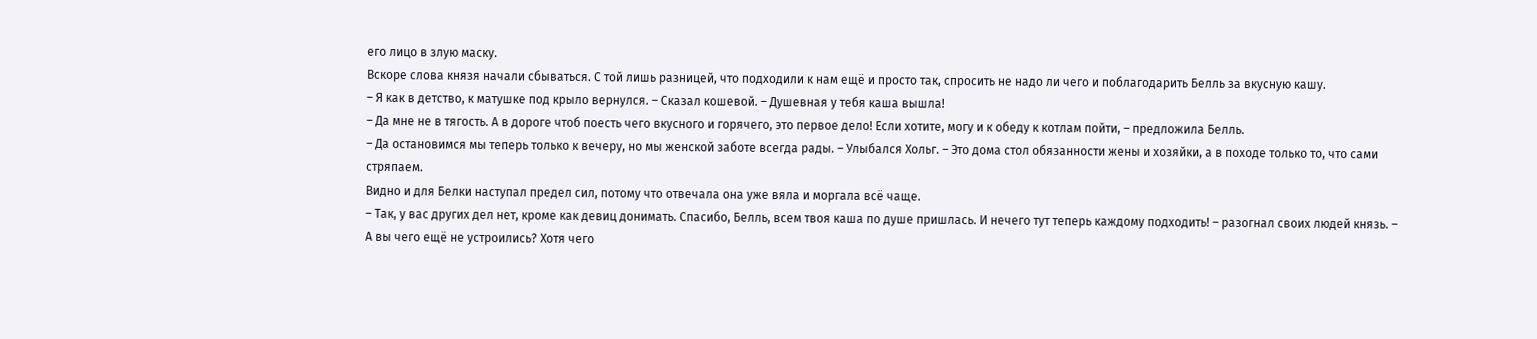его лицо в злую маску.
Вскоре слова князя начали сбываться. С той лишь разницей, что подходили к нам ещё и просто так, спросить не надо ли чего и поблагодарить Белль за вкусную кашу.
– Я как в детство, к матушке под крыло вернулся. – Сказал кошевой. – Душевная у тебя каша вышла!
– Да мне не в тягость. А в дороге чтоб поесть чего вкусного и горячего, это первое дело! Если хотите, могу и к обеду к котлам пойти, – предложила Белль.
– Да остановимся мы теперь только к вечеру, но мы женской заботе всегда рады. – Улыбался Хольг. – Это дома стол обязанности жены и хозяйки, а в походе только то, что сами стряпаем.
Видно и для Белки наступал предел сил, потому что отвечала она уже вяла и моргала всё чаще.
– Так, у вас других дел нет, кроме как девиц донимать. Спасибо, Белль, всем твоя каша по душе пришлась. И нечего тут теперь каждому подходить! – разогнал своих людей князь. – А вы чего ещё не устроились? Хотя чего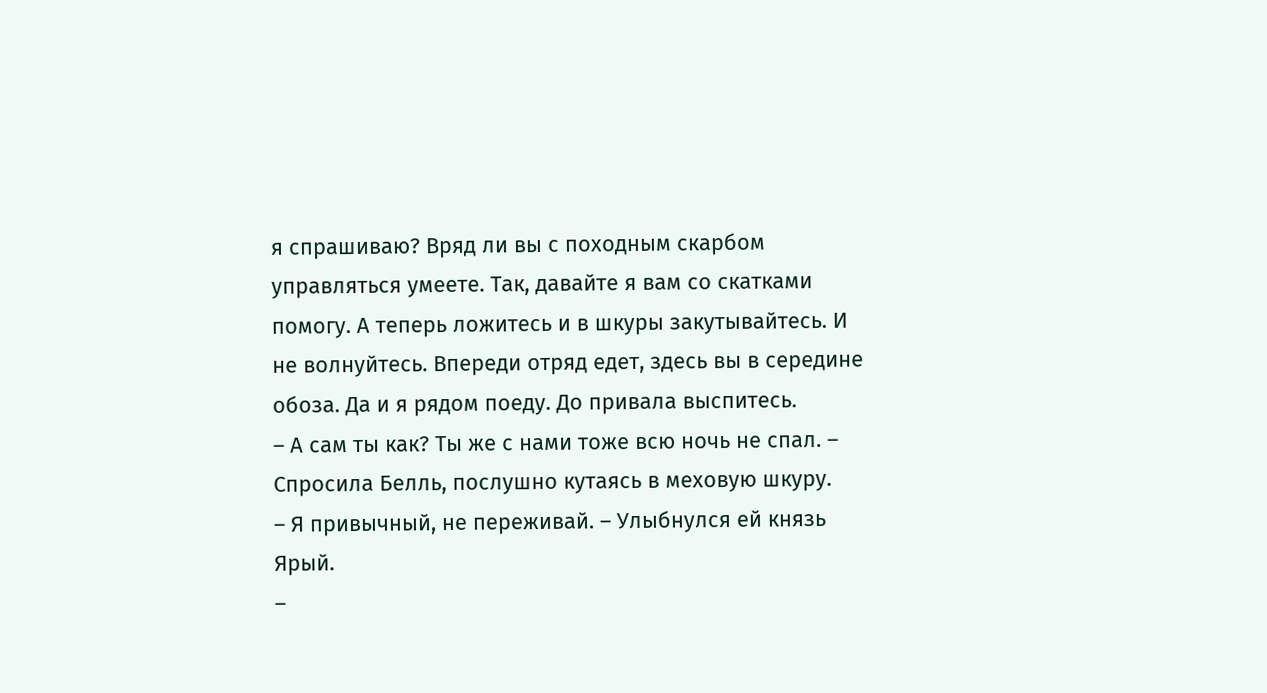я спрашиваю? Вряд ли вы с походным скарбом управляться умеете. Так, давайте я вам со скатками помогу. А теперь ложитесь и в шкуры закутывайтесь. И не волнуйтесь. Впереди отряд едет, здесь вы в середине обоза. Да и я рядом поеду. До привала выспитесь.
– А сам ты как? Ты же с нами тоже всю ночь не спал. – Спросила Белль, послушно кутаясь в меховую шкуру.
– Я привычный, не переживай. – Улыбнулся ей князь Ярый.
–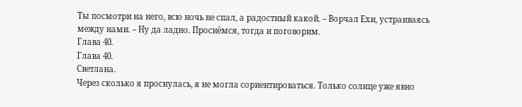Ты посмотри на него, всю ночь не спал, а радостный какой. – Ворчал Ехи, устраиваясь между нами. – Ну да ладно. Проснёмся, тогда и поговорим.
Глава 40.
Глава 40.
Светлана.
Через сколько я проснулась, я не могла сориентироваться. Только солнце уже явно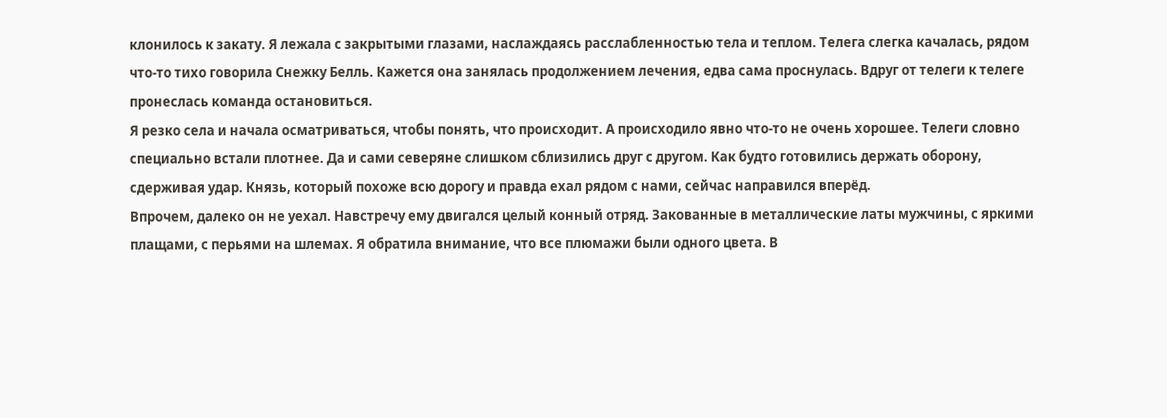клонилось к закату. Я лежала с закрытыми глазами, наслаждаясь расслабленностью тела и теплом. Телега слегка качалась, рядом что-то тихо говорила Снежку Белль. Кажется она занялась продолжением лечения, едва сама проснулась. Вдруг от телеги к телеге пронеслась команда остановиться.
Я резко села и начала осматриваться, чтобы понять, что происходит. А происходило явно что-то не очень хорошее. Телеги словно специально встали плотнее. Да и сами северяне слишком сблизились друг с другом. Как будто готовились держать оборону, сдерживая удар. Князь, который похоже всю дорогу и правда ехал рядом с нами, сейчас направился вперёд.
Впрочем, далеко он не уехал. Навстречу ему двигался целый конный отряд. Закованные в металлические латы мужчины, с яркими плащами, с перьями на шлемах. Я обратила внимание, что все плюмажи были одного цвета. В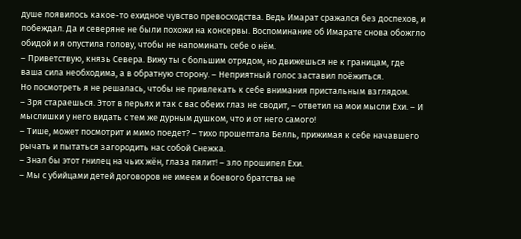душе появилось какое-то ехидное чувство превосходства. Ведь Имарат сражался без доспехов, и побеждал. Да и северяне не были похожи на консервы. Воспоминание об Имарате снова обожгло обидой и я опустила голову, чтобы не напоминать себе о нём.
– Приветствую, князь Севера. Вижу ты с большим отрядом, но движешься не к границам, где ваша сила необходима, а в обратную сторону. – Неприятный голос заставил поëжиться.
Но посмотреть я не решалась, чтобы не привлекать к себе внимания пристальным взглядом.
– Зря стараешься. Этот в перьях и так с вас обеих глаз не сводит, – ответил на мои мысли Ехи. – И мыслишки у него видать с тем же дурным душком, что и от него самого!
– Тише, может посмотрит и мимо поедет? – тихо прошептала Белль, прижимая к себе начавшего рычать и пытаться загородить нас собой Снежка.
– Знал бы этот гнилец на чьих жён, глаза пялит! – зло прошипел Ехи.
– Мы с убийцами детей договоров не имеем и боевого братства не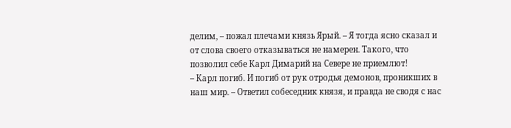делим, – пожал плечами князь Ярый. – Я тогда ясно сказал и от слова своего отказываться не намерен. Такого, что позволил себе Карл Димарий на Севере не приемлют!
– Карл погиб. И погиб от рук отродья демонов, проникших в наш мир. – Ответил собеседник князя, и правда не сводя с нас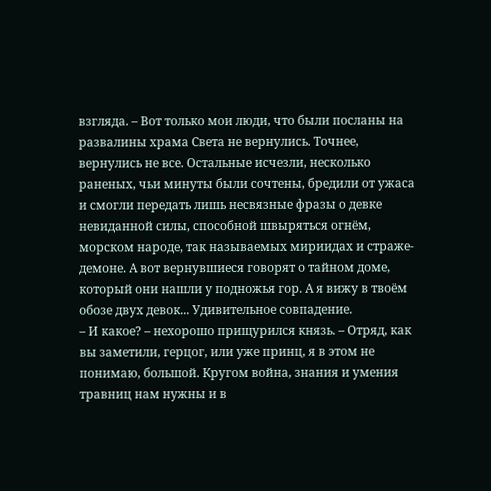взгляда. – Вот только мои люди, что были посланы на развалины храма Света не вернулись. Точнее, вернулись не все. Остальные исчезли, несколько раненых, чьи минуты были сочтены, бредили от ужаса и смогли передать лишь несвязные фразы о девке невиданной силы, способной швыряться огнём, морском народе, так называемых мириидах и страже-демоне. А вот вернувшиеся говорят о тайном доме, который они нашли у подножья гор. А я вижу в твоём обозе двух девок... Удивительное совпадение.
– И какое? – нехорошо прищурился князь. – Отряд, как вы заметили, герцог, или уже принц, я в этом не понимаю, большой. Кругом война, знания и умения травниц нам нужны и в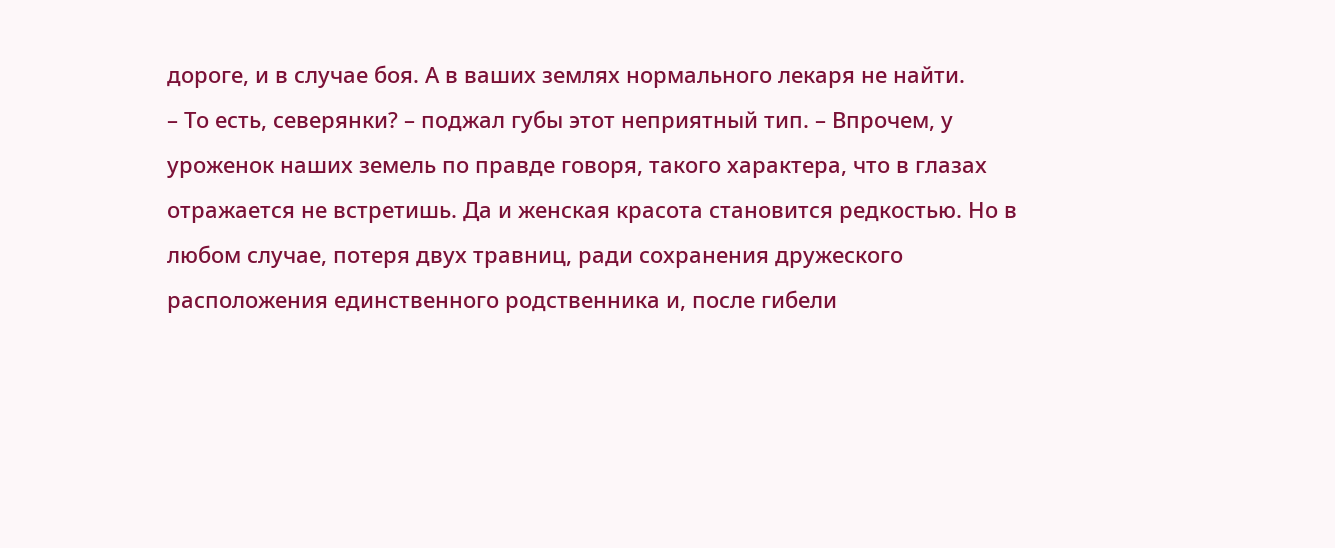дороге, и в случае боя. А в ваших землях нормального лекаря не найти.
– То есть, северянки? – поджал губы этот неприятный тип. – Впрочем, у уроженок наших земель по правде говоря, такого характера, что в глазах отражается не встретишь. Да и женская красота становится редкостью. Но в любом случае, потеря двух травниц, ради сохранения дружеского расположения единственного родственника и, после гибели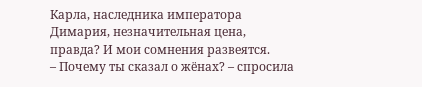Карла, наследника императора Димария, незначительная цена, правда? И мои сомнения развеятся.
– Почему ты сказал о жёнах? – спросила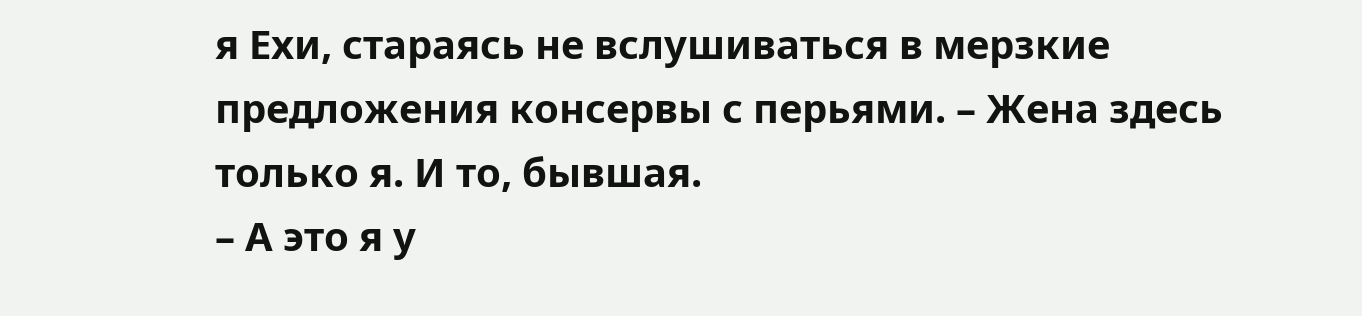я Ехи, стараясь не вслушиваться в мерзкие предложения консервы с перьями. – Жена здесь только я. И то, бывшая.
– А это я у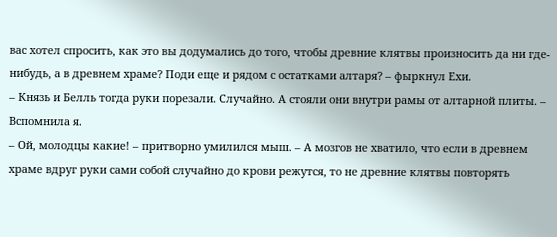вас хотел спросить, как это вы додумались до того, чтобы древние клятвы произносить да ни где-нибудь, а в древнем храме? Поди еще и рядом с остатками алтаря? – фыркнул Ехи.
– Князь и Белль тогда руки порезали. Случайно. А стояли они внутри рамы от алтарной плиты. – Вспомнила я.
– Ой, молодцы какие! – притворно умилился мыш. – А мозгов не хватило, что если в древнем храме вдруг руки сами собой случайно до крови режутся, то не древние клятвы повторять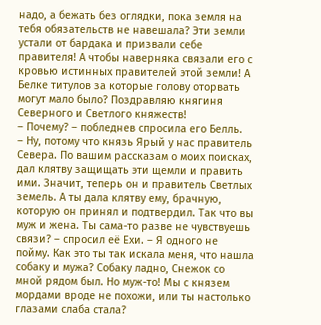надо, а бежать без оглядки, пока земля на тебя обязательств не навешала? Эти земли устали от бардака и призвали себе правителя! А чтобы наверняка связали его с кровью истинных правителей этой земли! А Белке титулов за которые голову оторвать могут мало было? Поздравляю княгиня Северного и Светлого княжеств!
– Почему? – побледнев спросила его Белль.
– Ну, потому что князь Ярый у нас правитель Севера. По вашим рассказам о моих поисках, дал клятву защищать эти щемли и править ими. Значит, теперь он и правитель Светлых земель. А ты дала клятву ему, брачную, которую он принял и подтвердил. Так что вы муж и жена. Ты сама-то разве не чувствуешь связи? – спросил её Ехи. – Я одного не пойму. Как это ты так искала меня, что нашла собаку и мужа? Собаку ладно, Снежок со мной рядом был. Но муж-то! Мы с князем мордами вроде не похожи, или ты настолько глазами слаба стала?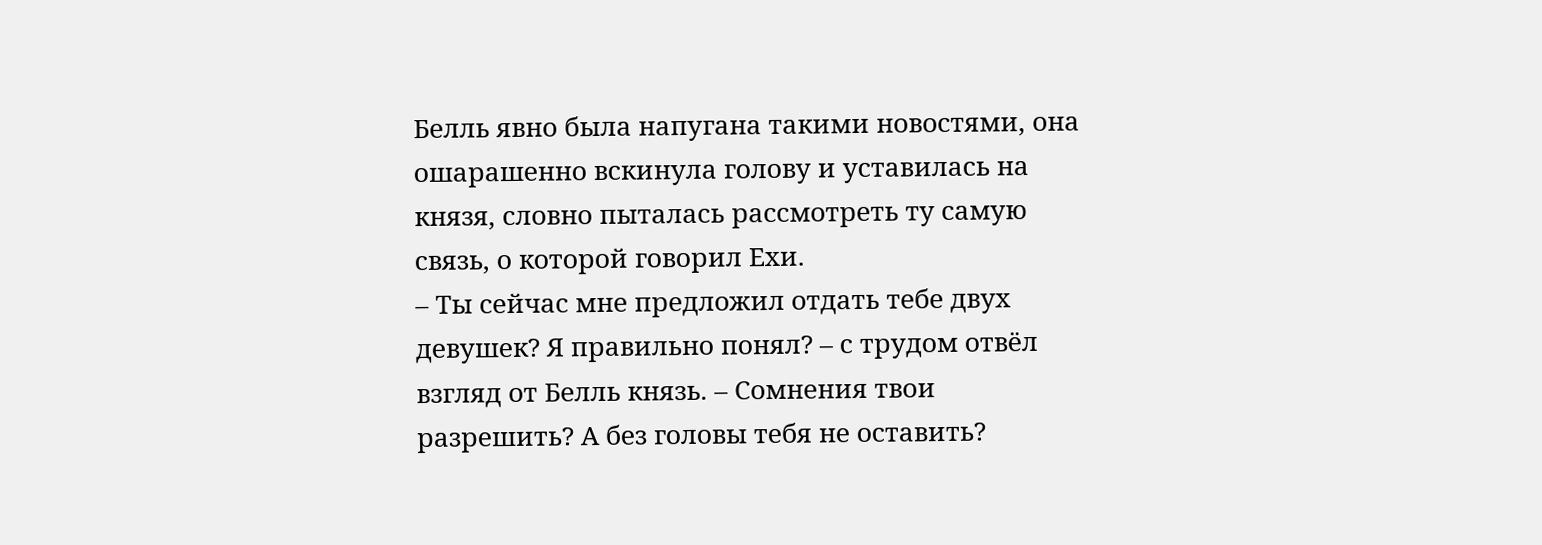Белль явно была напугана такими новостями, она ошарашенно вскинула голову и уставилась на князя, словно пыталась рассмотреть ту самую связь, о которой говорил Ехи.
– Ты сейчас мне предложил отдать тебе двух девушек? Я правильно понял? – с трудом отвёл взгляд от Белль князь. – Сомнения твои разрешить? А без головы тебя не оставить?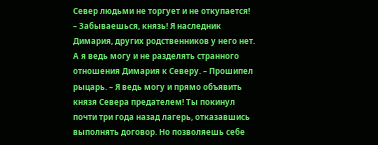Север людьми не торгует и не откупается!
– Забываешься, князь! Я наследник Димария, других родственников у него нет. А я ведь могу и не разделять странного отношения Димария к Северу. – Прошипел рыцарь. – Я ведь могу и прямо объявить князя Севера предателем! Ты покинул почти три года назад лагерь, отказавшись выполнять договор. Но позволяешь себе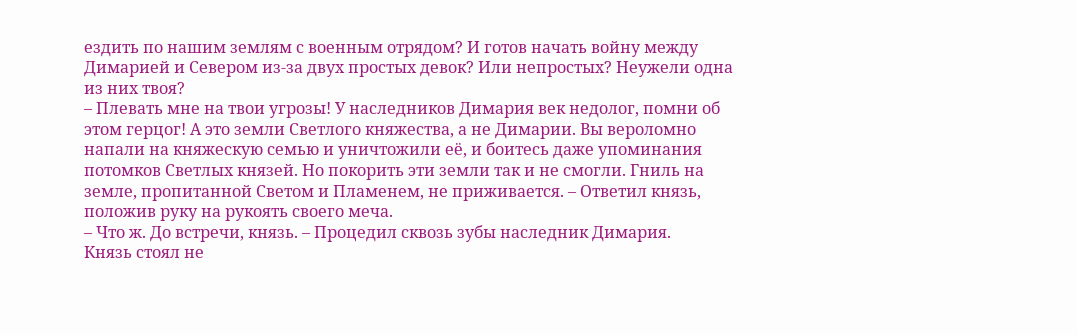ездить по нашим землям с военным отрядом? И готов начать войну между Димарией и Севером из-за двух простых девок? Или непростых? Неужели одна из них твоя?
– Плевать мне на твои угрозы! У наследников Димария век недолог, помни об этом герцог! А это земли Светлого княжества, а не Димарии. Вы вероломно напали на княжескую семью и уничтожили её, и боитесь даже упоминания потомков Светлых князей. Но покорить эти земли так и не смогли. Гниль на земле, пропитанной Светом и Пламенем, не приживается. – Ответил князь, положив руку на рукоять своего меча.
– Что ж. До встречи, князь. – Процедил сквозь зубы наследник Димария.
Князь стоял не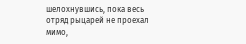шелохнувшись, пока весь отряд рыцарей не проехал мимо,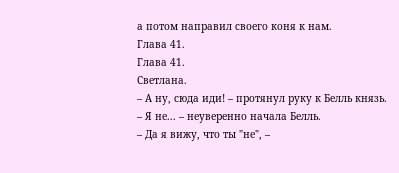а потом направил своего коня к нам.
Глава 41.
Глава 41.
Светлана.
– А ну, сюда иди! – протянул руку к Белль князь.
– Я не... – неуверенно начала Белль.
– Да я вижу, что ты "не", –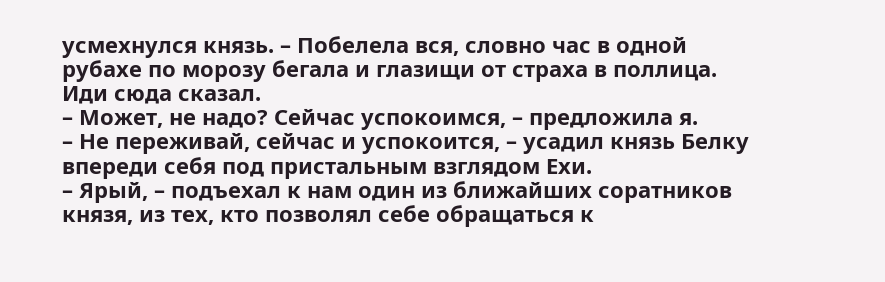усмехнулся князь. – Побелела вся, словно час в одной рубахе по морозу бегала и глазищи от страха в поллица. Иди сюда сказал.
– Может, не надо? Сейчас успокоимся, – предложила я.
– Не переживай, сейчас и успокоится, – усадил князь Белку впереди себя под пристальным взглядом Ехи.
– Ярый, – подъехал к нам один из ближайших соратников князя, из тех, кто позволял себе обращаться к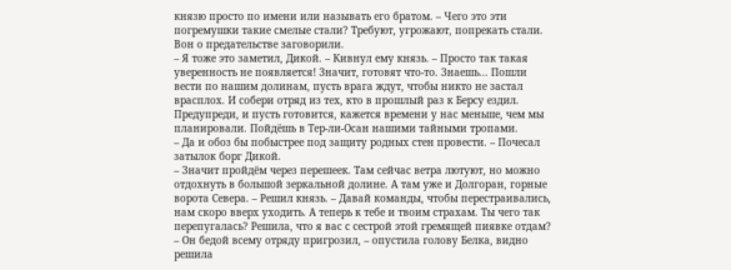князю просто по имени или называть его братом. – Чего это эти погремушки такие смелые стали? Требуют, угрожают, попрекать стали. Вон о предательстве заговорили.
– Я тоже это заметил, Дикой. – Кивнул ему князь. – Просто так такая уверенность не появляется! Значит, готовят что-то. Знаешь... Пошли вести по нашим долинам, пусть врага ждут, чтобы никто не застал врасплох. И собери отряд из тех, кто в прошлый раз к Берсу ездил. Предупреди, и пусть готовится, кажется времени у нас меньше, чем мы планировали. Пойдёшь в Тер-ли-Осан нашими тайными тропами.
– Да и обоз бы побыстрее под защиту родных стен провести. – Почесал затылок борг Дикой.
– Значит пройдём через перешеек. Там сейчас ветра лютуют, но можно отдохнуть в большой зеркальной долине. А там уже и Долгоран, горные ворота Севера. – Решил князь. – Давай команды, чтобы перестраивались, нам скоро вверх уходить. А теперь к тебе и твоим страхам. Ты чего так перепугалась? Решила, что я вас с сестрой этой гремящей пиявке отдам?
– Он бедой всему отряду пригрозил, – опустила голову Белка, видно решила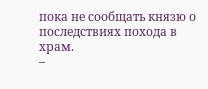пока не сообщать князю о последствиях похода в храм.
–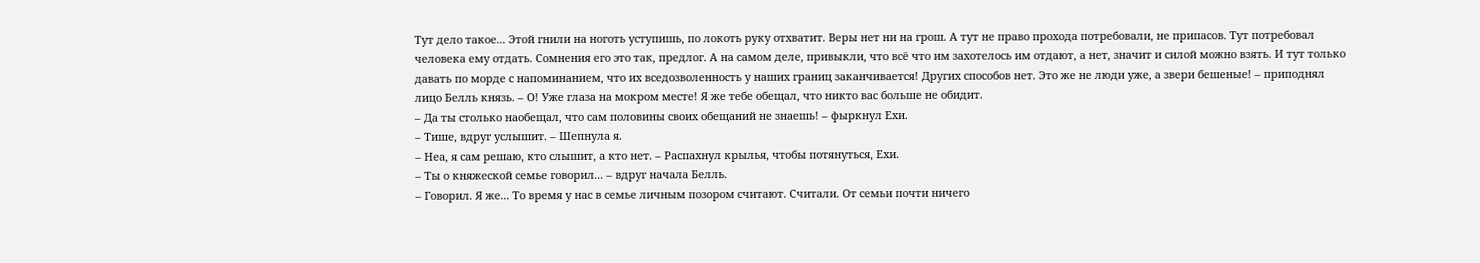Тут дело такое... Этой гнили на ноготь уступишь, по локоть руку отхватит. Веры нет ни на грош. А тут не право прохода потребовали, не припасов. Тут потребовал человека ему отдать. Сомнения его это так, предлог. А на самом деле, привыкли, что всё что им захотелось им отдают, а нет, значит и силой можно взять. И тут только давать по морде с напоминанием, что их вседозволенность у наших границ заканчивается! Других способов нет. Это же не люди уже, а звери бешеные! – приподнял лицо Белль князь. – О! Уже глаза на мокром месте! Я же тебе обещал, что никто вас больше не обидит.
– Да ты столько наобещал, что сам половины своих обещаний не знаешь! – фыркнул Ехи.
– Тише, вдруг услышит. – Шепнула я.
– Неа, я сам решаю, кто слышит, а кто нет. – Распахнул крылья, чтобы потянуться, Ехи.
– Ты о княжеской семье говорил... – вдруг начала Белль.
– Говорил. Я же... То время у нас в семье личным позором считают. Считали. От семьи почти ничего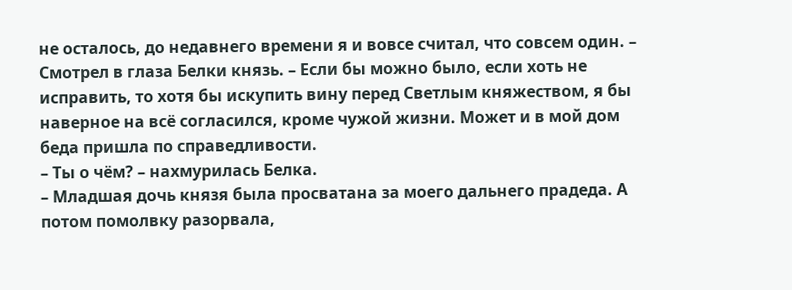не осталось, до недавнего времени я и вовсе считал, что совсем один. – Смотрел в глаза Белки князь. – Если бы можно было, если хоть не исправить, то хотя бы искупить вину перед Светлым княжеством, я бы наверное на всё согласился, кроме чужой жизни. Может и в мой дом беда пришла по справедливости.
– Ты о чём? – нахмурилась Белка.
– Младшая дочь князя была просватана за моего дальнего прадеда. А потом помолвку разорвала,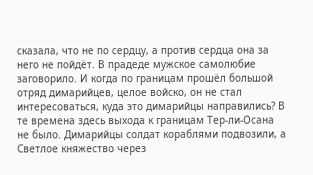сказала, что не по сердцу, а против сердца она за него не пойдёт. В прадеде мужское самолюбие заговорило. И когда по границам прошёл большой отряд димарийцев, целое войско, он не стал интересоваться, куда это димарийцы направились? В те времена здесь выхода к границам Тер-ли-Осана не было. Димарийцы солдат кораблями подвозили, а Светлое княжество через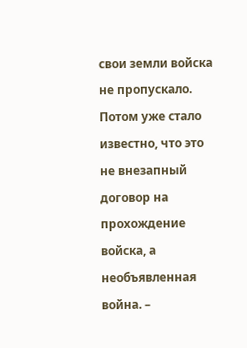свои земли войска не пропускало. Потом уже стало известно, что это не внезапный договор на прохождение войска, а необъявленная война. –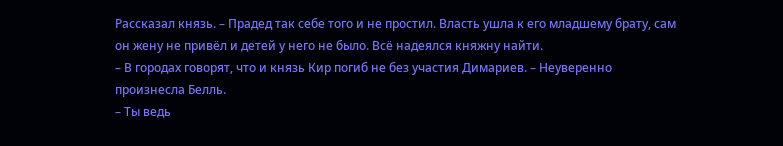Рассказал князь. – Прадед так себе того и не простил. Власть ушла к его младшему брату, сам он жену не привёл и детей у него не было. Всё надеялся княжну найти.
– В городах говорят, что и князь Кир погиб не без участия Димариев. – Неуверенно произнесла Белль.
– Ты ведь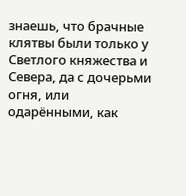знаешь, что брачные клятвы были только у Светлого княжества и Севера, да с дочерьми огня, или одарёнными, как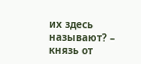их здесь называют? – князь от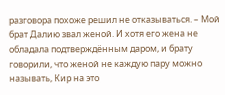разговора похоже решил не отказываться. – Мой брат Далию звал женой. И хотя его жена не обладала подтверждённым даром, и брату говорили, что женой не каждую пару можно называть, Кир на это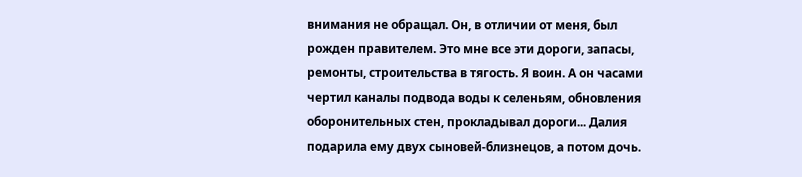внимания не обращал. Он, в отличии от меня, был рожден правителем. Это мне все эти дороги, запасы, ремонты, строительства в тягость. Я воин. А он часами чертил каналы подвода воды к селеньям, обновления оборонительных стен, прокладывал дороги... Далия подарила ему двух сыновей-близнецов, а потом дочь.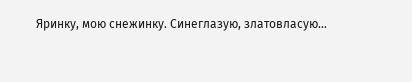Яринку, мою снежинку. Синеглазую, златовласую...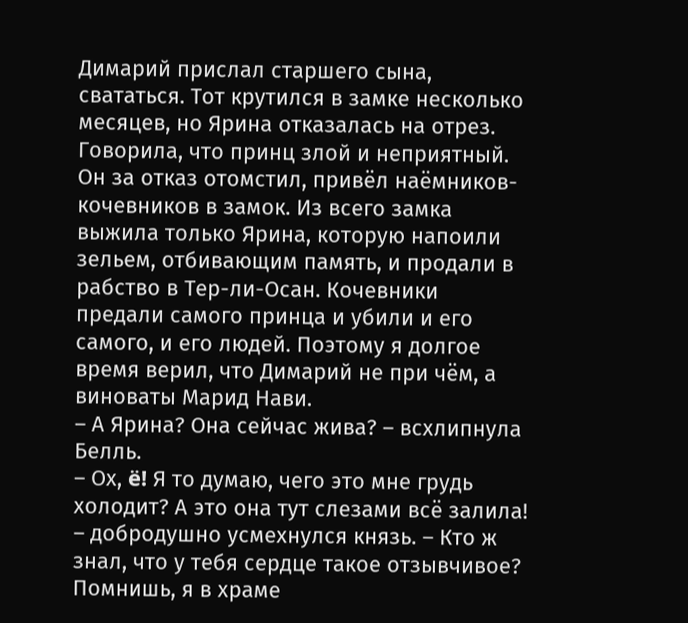Димарий прислал старшего сына, свататься. Тот крутился в замке несколько месяцев, но Ярина отказалась на отрез. Говорила, что принц злой и неприятный. Он за отказ отомстил, привёл наёмников-кочевников в замок. Из всего замка выжила только Ярина, которую напоили зельем, отбивающим память, и продали в рабство в Тер-ли-Осан. Кочевники предали самого принца и убили и его самого, и его людей. Поэтому я долгое время верил, что Димарий не при чëм, а виноваты Марид Нави.
– А Ярина? Она сейчас жива? – всхлипнула Белль.
– Ох, ë! Я то думаю, чего это мне грудь холодит? А это она тут слезами всё залила! – добродушно усмехнулся князь. – Кто ж знал, что у тебя сердце такое отзывчивое? Помнишь, я в храме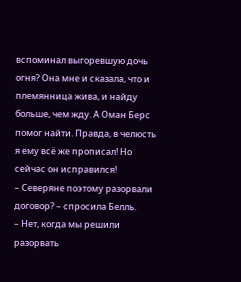вспоминал выгоревшую дочь огня? Она мне и сказала, что и племянница жива, и найду больше, чем жду. А Оман Берс помог найти. Правда, в челюсть я ему всё же прописал! Но сейчас он исправился!
– Северяне поэтому разорвали договор? – спросила Белль.
– Нет, когда мы решили разорвать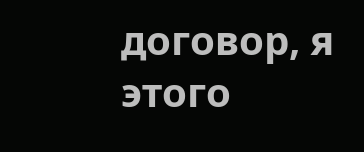договор, я этого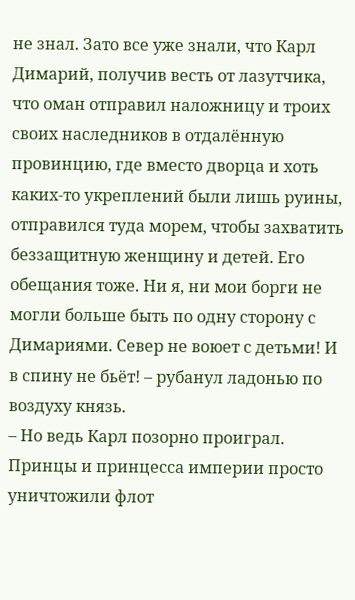не знал. Зато все уже знали, что Карл Димарий, получив весть от лазутчика, что оман отправил наложницу и троих своих наследников в отдалённую провинцию, где вместо дворца и хоть каких-то укреплений были лишь руины, отправился туда морем, чтобы захватить беззащитную женщину и детей. Его обещания тоже. Ни я, ни мои борги не могли больше быть по одну сторону с Димариями. Север не воюет с детьми! И в спину не бьёт! – рубанул ладонью по воздуху князь.
– Но ведь Карл позорно проиграл. Принцы и принцесса империи просто уничтожили флот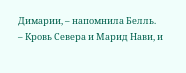Димарии, – напомнила Белль.
– Кровь Севера и Марид Нави, и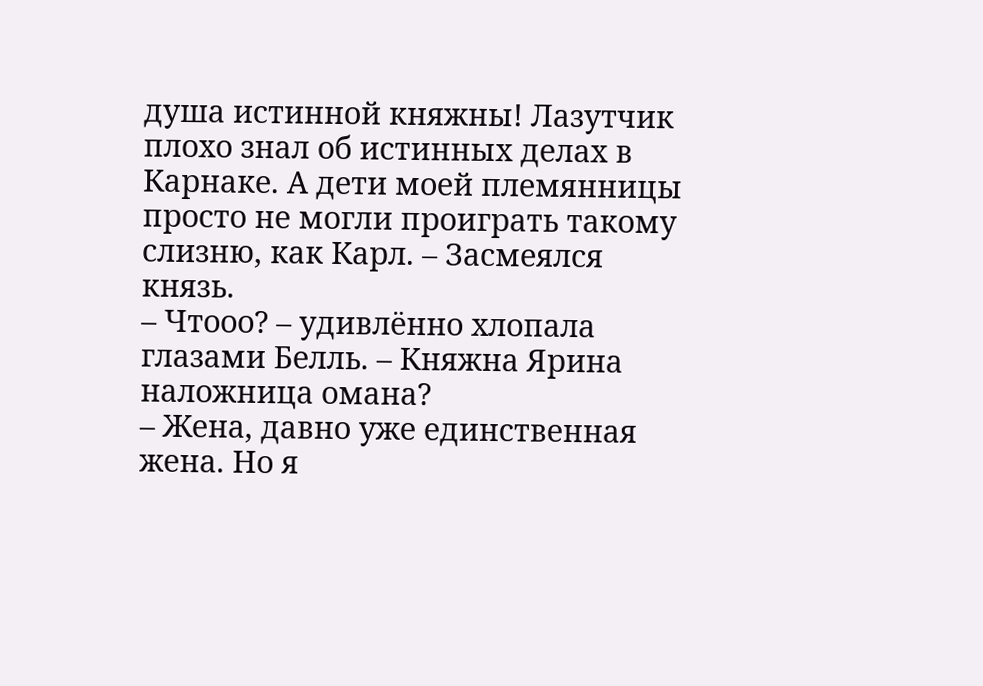душа истинной княжны! Лазутчик плохо знал об истинных делах в Карнаке. А дети моей племянницы просто не могли проиграть такому слизню, как Карл. – Засмеялся князь.
– Чтооо? – удивлённо хлопала глазами Белль. – Княжна Ярина наложница омана?
– Жена, давно уже единственная жена. Но я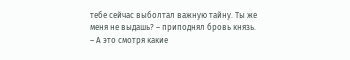тебе сейчас выболтал важную тайну. Ты же меня не выдашь? – приподнял бровь князь.
– А это смотря какие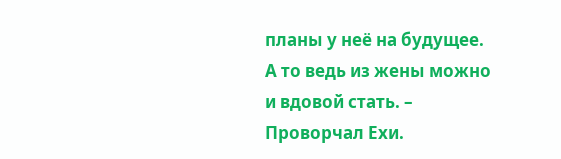планы у неё на будущее. А то ведь из жены можно и вдовой стать. – Проворчал Ехи.